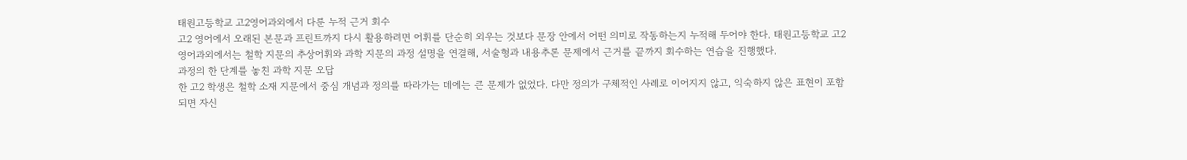태원고등학교 고2영어과외에서 다룬 누적 근거 회수
고2 영어에서 오래된 본문과 프린트까지 다시 활용하려면 어휘를 단순히 외우는 것보다 문장 안에서 어떤 의미로 작동하는지 누적해 두어야 한다. 태원고등학교 고2영어과외에서는 철학 지문의 추상어휘와 과학 지문의 과정 설명을 연결해, 서술형과 내용추론 문제에서 근거를 끝까지 회수하는 연습을 진행했다.
과정의 한 단계를 놓친 과학 지문 오답
한 고2 학생은 철학 소재 지문에서 중심 개념과 정의를 따라가는 데에는 큰 문제가 없었다. 다만 정의가 구체적인 사례로 이어지지 않고, 익숙하지 않은 표현이 포함되면 자신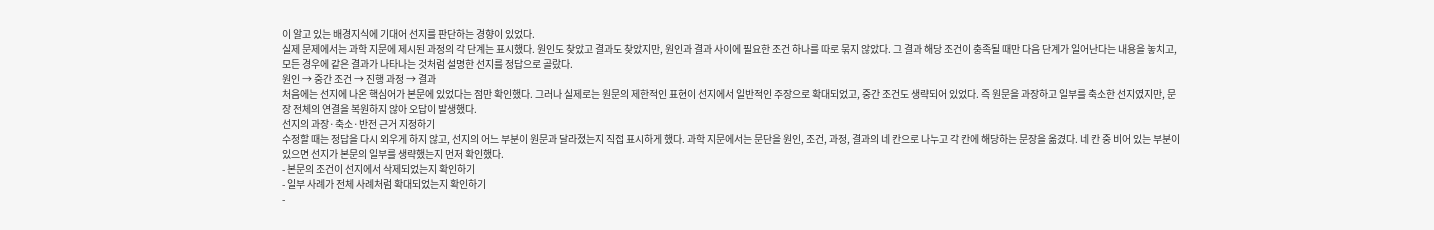이 알고 있는 배경지식에 기대어 선지를 판단하는 경향이 있었다.
실제 문제에서는 과학 지문에 제시된 과정의 각 단계는 표시했다. 원인도 찾았고 결과도 찾았지만, 원인과 결과 사이에 필요한 조건 하나를 따로 묶지 않았다. 그 결과 해당 조건이 충족될 때만 다음 단계가 일어난다는 내용을 놓치고, 모든 경우에 같은 결과가 나타나는 것처럼 설명한 선지를 정답으로 골랐다.
원인 → 중간 조건 → 진행 과정 → 결과
처음에는 선지에 나온 핵심어가 본문에 있었다는 점만 확인했다. 그러나 실제로는 원문의 제한적인 표현이 선지에서 일반적인 주장으로 확대되었고, 중간 조건도 생략되어 있었다. 즉 원문을 과장하고 일부를 축소한 선지였지만, 문장 전체의 연결을 복원하지 않아 오답이 발생했다.
선지의 과장·축소·반전 근거 지정하기
수정할 때는 정답을 다시 외우게 하지 않고, 선지의 어느 부분이 원문과 달라졌는지 직접 표시하게 했다. 과학 지문에서는 문단을 원인, 조건, 과정, 결과의 네 칸으로 나누고 각 칸에 해당하는 문장을 옮겼다. 네 칸 중 비어 있는 부분이 있으면 선지가 본문의 일부를 생략했는지 먼저 확인했다.
- 본문의 조건이 선지에서 삭제되었는지 확인하기
- 일부 사례가 전체 사례처럼 확대되었는지 확인하기
-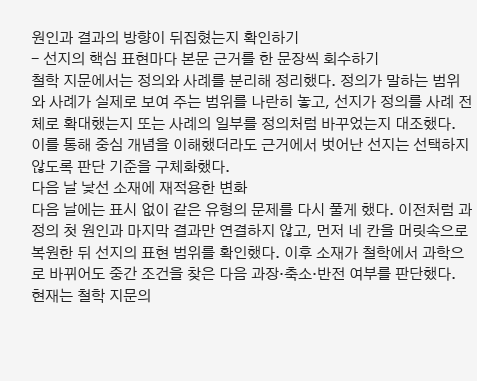원인과 결과의 방향이 뒤집혔는지 확인하기
- 선지의 핵심 표현마다 본문 근거를 한 문장씩 회수하기
철학 지문에서는 정의와 사례를 분리해 정리했다. 정의가 말하는 범위와 사례가 실제로 보여 주는 범위를 나란히 놓고, 선지가 정의를 사례 전체로 확대했는지 또는 사례의 일부를 정의처럼 바꾸었는지 대조했다. 이를 통해 중심 개념을 이해했더라도 근거에서 벗어난 선지는 선택하지 않도록 판단 기준을 구체화했다.
다음 날 낯선 소재에 재적용한 변화
다음 날에는 표시 없이 같은 유형의 문제를 다시 풀게 했다. 이전처럼 과정의 첫 원인과 마지막 결과만 연결하지 않고, 먼저 네 칸을 머릿속으로 복원한 뒤 선지의 표현 범위를 확인했다. 이후 소재가 철학에서 과학으로 바뀌어도 중간 조건을 찾은 다음 과장·축소·반전 여부를 판단했다.
현재는 철학 지문의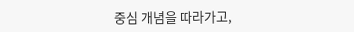중심 개념을 따라가고,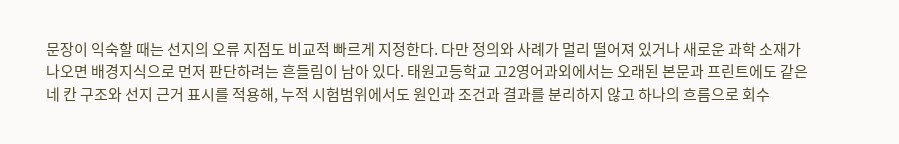문장이 익숙할 때는 선지의 오류 지점도 비교적 빠르게 지정한다. 다만 정의와 사례가 멀리 떨어져 있거나 새로운 과학 소재가 나오면 배경지식으로 먼저 판단하려는 흔들림이 남아 있다. 태원고등학교 고2영어과외에서는 오래된 본문과 프린트에도 같은 네 칸 구조와 선지 근거 표시를 적용해, 누적 시험범위에서도 원인과 조건과 결과를 분리하지 않고 하나의 흐름으로 회수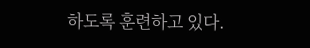하도록 훈련하고 있다.